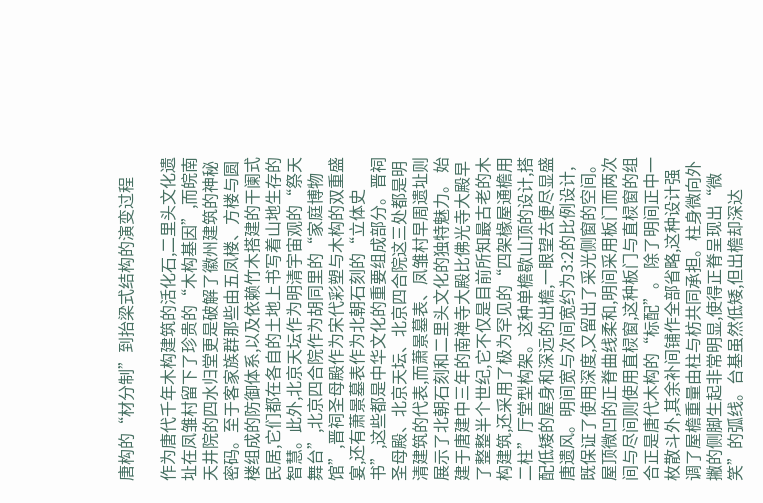唐构的“材分制”到抬梁式结构的演变过程

作为唐代千年木构建筑的活化石,二里头文化遗址在凤雏村留下了珍贵的“木构基因”,而皖南天井院的四水归堂更是破解了徽州建筑的神秘密码。至于客家族群那些由五凤楼、方楼与圆楼组成的防御体系,以及依赖竹木搭建的干阑式民居,它们都在各自的土地上书写着山地生存的智慧。此外,北京天坛作为明清宇宙观的“祭天舞台”,北京四合院作为胡同里的“家庭博物馆”,晋祠圣母殿作为宋代彩塑与木构的双重盛宴,还有萧景墓表作为北朝石刻的“立体史书”,这些都是中华文化的重要组成部分。晋祠圣母殿、北京天坛、北京四合院这三处都是明清建筑的代表,而萧景墓表、凤雏村早周遗址则展示了北朝石刻和二里头文化的独特魅力。 始建于唐建中三年的南禅寺大殿比佛光寺大殿早了整整半个世纪,它不仅是目前所知最古老的木构建筑,还采用了极为罕见的“四架椽屋通檐用二柱”厅堂型构架。这种单檐歇山顶的设计,搭配低矮的屋身和深远的出檐,一眼望去便尽显盛唐遗风。明间宽与次间宽约为3:2的比例设计,既保证了使用深度,又留出了采光侧窗的空间。屋顶微凹的正脊曲线柔和,明间采用板门而两次间与尽间则使用直棂窗,这种板门与直棂窗的组合正是唐代木构的“标配”。 除了明间正中一枚散斗外,其余补间铺作全部省略,这种设计强调了屋檐重量由柱与枋共同承担。柱身微向外撇的侧脚生起非常明显,使得正脊呈现出“微笑”的弧线。台基虽然低矮,但出檐却深达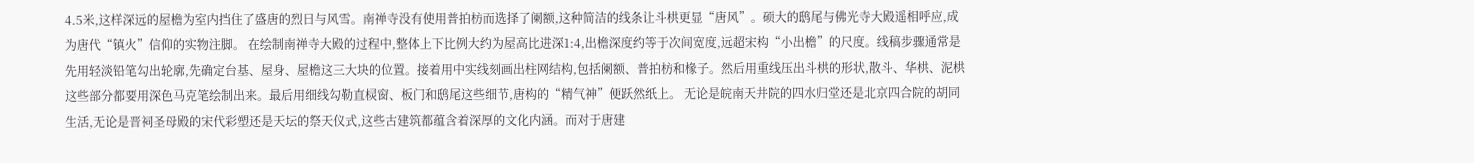4.5米,这样深远的屋檐为室内挡住了盛唐的烈日与风雪。南禅寺没有使用普拍枋而选择了阑额,这种简洁的线条让斗栱更显“唐风”。硕大的鸱尾与佛光寺大殿遥相呼应,成为唐代“镇火”信仰的实物注脚。 在绘制南禅寺大殿的过程中,整体上下比例大约为屋高比进深1:4,出檐深度约等于次间宽度,远超宋构“小出檐”的尺度。线稿步骤通常是先用轻淡铅笔勾出轮廓,先确定台基、屋身、屋檐这三大块的位置。接着用中实线刻画出柱网结构,包括阑额、普拍枋和椽子。然后用重线压出斗栱的形状,散斗、华栱、泥栱这些部分都要用深色马克笔绘制出来。最后用细线勾勒直棂窗、板门和鸱尾这些细节,唐构的“精气神”便跃然纸上。 无论是皖南天井院的四水归堂还是北京四合院的胡同生活,无论是晋祠圣母殿的宋代彩塑还是天坛的祭天仪式,这些古建筑都蕴含着深厚的文化内涵。而对于唐建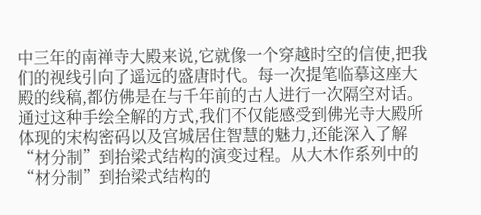中三年的南禅寺大殿来说,它就像一个穿越时空的信使,把我们的视线引向了遥远的盛唐时代。每一次提笔临摹这座大殿的线稿,都仿佛是在与千年前的古人进行一次隔空对话。 通过这种手绘全解的方式,我们不仅能感受到佛光寺大殿所体现的宋构密码以及宫城居住智慧的魅力,还能深入了解“材分制”到抬梁式结构的演变过程。从大木作系列中的“材分制”到抬梁式结构的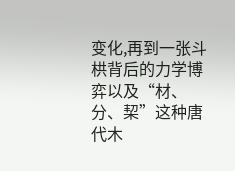变化,再到一张斗栱背后的力学博弈以及“材、分、栔”这种唐代木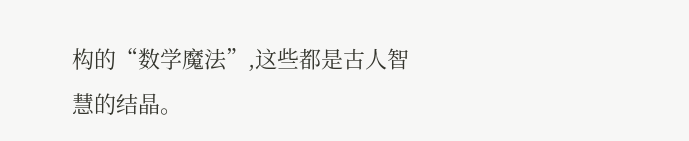构的“数学魔法”,这些都是古人智慧的结晶。